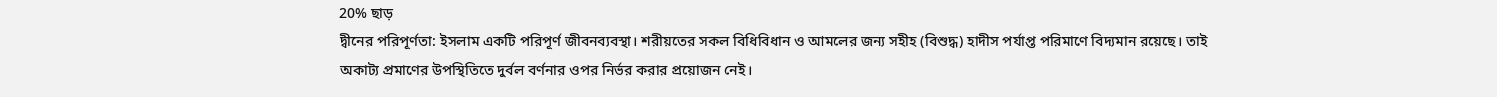20% ছাড়
দ্বীনের পরিপূর্ণতা: ইসলাম একটি পরিপূর্ণ জীবনব্যবস্থা। শরীয়তের সকল বিধিবিধান ও আমলের জন্য সহীহ (বিশুদ্ধ) হাদীস পর্যাপ্ত পরিমাণে বিদ্যমান রয়েছে। তাই অকাট্য প্রমাণের উপস্থিতিতে দুর্বল বর্ণনার ওপর নির্ভর করার প্রয়োজন নেই।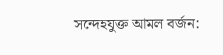সন্দেহযুক্ত আমল বর্জন: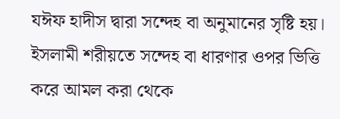যঈফ হাদীস দ্বারা সন্দেহ বা অনুমানের সৃষ্টি হয়। ইসলামী শরীয়তে সন্দেহ বা ধারণার ওপর ভিত্তি করে আমল করা থেকে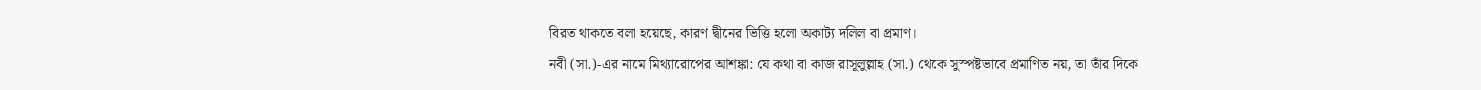বিরত থাকতে বলা হয়েছে, কারণ দ্বীনের ভিত্তি হলো অকাট্য দলিল বা প্রমাণ।
নবী (সা.)-এর নামে মিথ্যারোপের আশঙ্কা: যে কথা বা কাজ রাসূলুল্লাহ (সা.) থেকে সুস্পষ্টভাবে প্রমাণিত নয়, তা তাঁর দিকে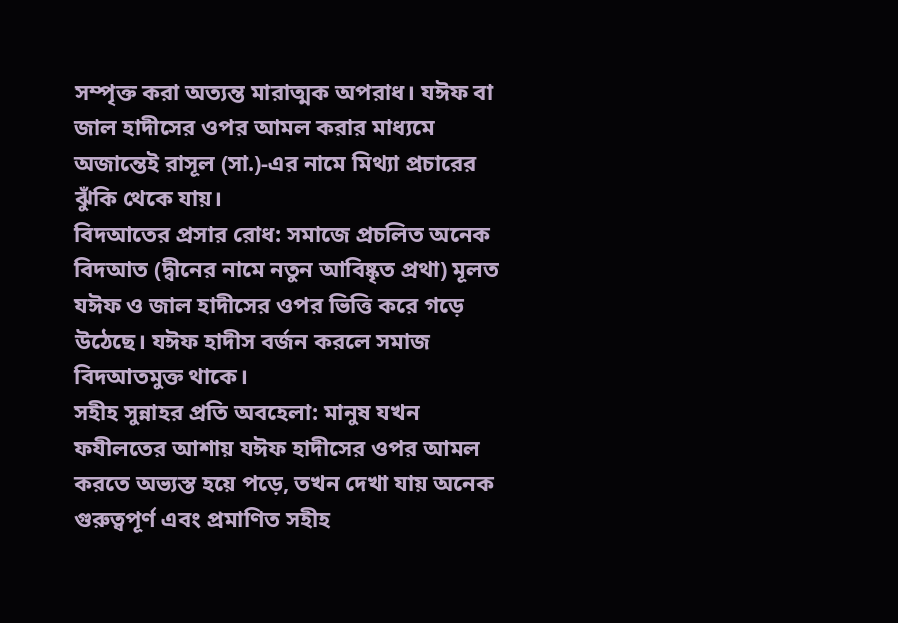সম্পৃক্ত করা অত্যন্ত মারাত্মক অপরাধ। যঈফ বা জাল হাদীসের ওপর আমল করার মাধ্যমে অজান্তেই রাসূল (সা.)-এর নামে মিথ্যা প্রচারের ঝুঁকি থেকে যায়।
বিদআতের প্রসার রোধ: সমাজে প্রচলিত অনেক বিদআত (দ্বীনের নামে নতুন আবিষ্কৃত প্রথা) মূলত যঈফ ও জাল হাদীসের ওপর ভিত্তি করে গড়ে উঠেছে। যঈফ হাদীস বর্জন করলে সমাজ বিদআতমুক্ত থাকে।
সহীহ সুন্নাহর প্রতি অবহেলা: মানুষ যখন ফযীলতের আশায় যঈফ হাদীসের ওপর আমল করতে অভ্যস্ত হয়ে পড়ে, তখন দেখা যায় অনেক গুরুত্বপূর্ণ এবং প্রমাণিত সহীহ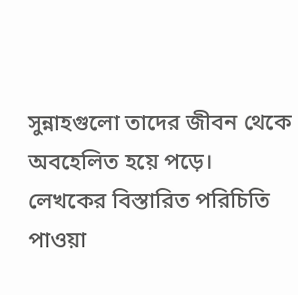সুন্নাহগুলো তাদের জীবন থেকে অবহেলিত হয়ে পড়ে।
লেখকের বিস্তারিত পরিচিতি পাওয়া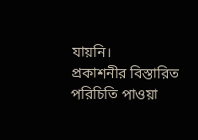যায়নি।
প্রকাশনীর বিস্তারিত পরিচিতি পাওয়া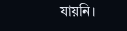যায়নি।